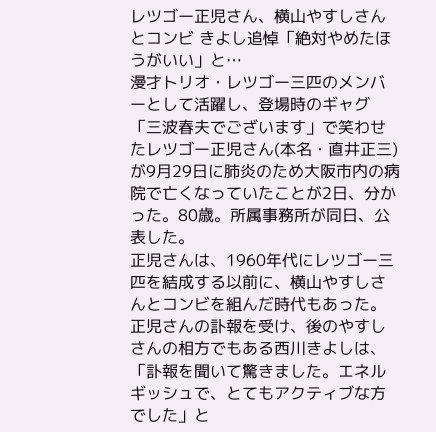レツゴー正児さん、横山やすしさんとコンビ きよし追悼「絶対やめたほうがいい」と…
漫才トリオ・レツゴー三匹のメンバーとして活躍し、登場時のギャグ「三波春夫でございます」で笑わせたレツゴー正児さん(本名・直井正三)が9月29日に肺炎のため大阪市内の病院で亡くなっていたことが2日、分かった。80歳。所属事務所が同日、公表した。
正児さんは、1960年代にレツゴー三匹を結成する以前に、横山やすしさんとコンビを組んだ時代もあった。正児さんの訃報を受け、後のやすしさんの相方でもある西川きよしは、「訃報を聞いて驚きました。エネルギッシュで、とてもアクティブな方でした」と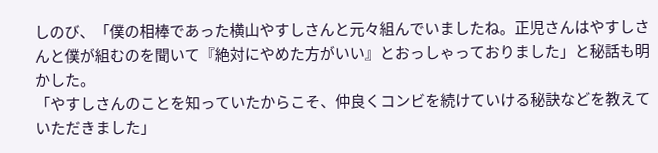しのび、「僕の相棒であった横山やすしさんと元々組んでいましたね。正児さんはやすしさんと僕が組むのを聞いて『絶対にやめた方がいい』とおっしゃっておりました」と秘話も明かした。
「やすしさんのことを知っていたからこそ、仲良くコンビを続けていける秘訣などを教えていただきました」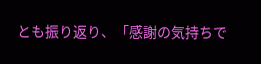とも振り返り、「感謝の気持ちで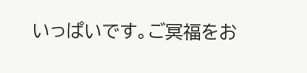いっぱいです。ご冥福をお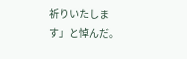祈りいたします」と悼んだ。